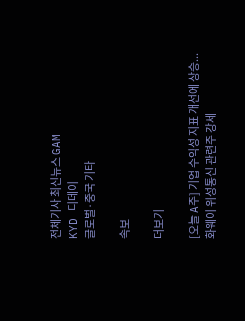전체기사 최신뉴스 GAM
KYD 디데이
글로벌·중국 기타

속보

더보기

[오늘 A주] 기업 수익성 지표 개선에 상승...화웨이 위성통신 관련주 강세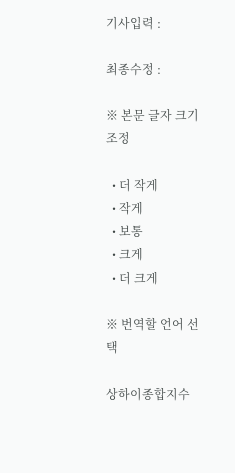기사입력 :

최종수정 :

※ 본문 글자 크기 조정

  • 더 작게
  • 작게
  • 보통
  • 크게
  • 더 크게

※ 번역할 언어 선택

상하이종합지수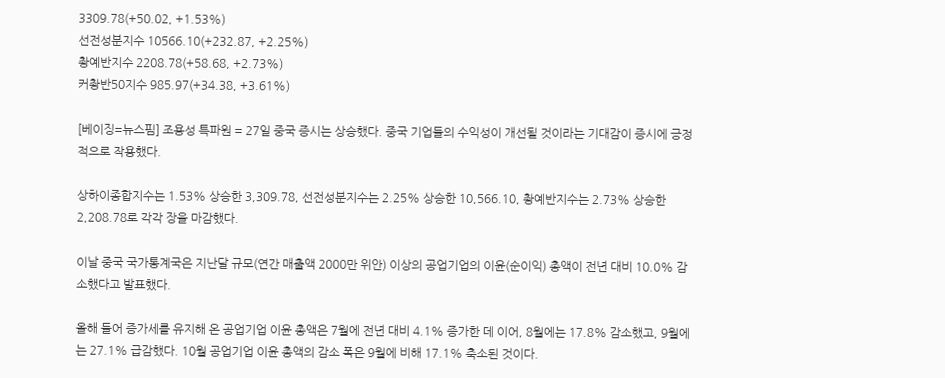3309.78(+50.02, +1.53%)
선전성분지수 10566.10(+232.87, +2.25%)
촹예반지수 2208.78(+58.68, +2.73%)
커촹반50지수 985.97(+34.38, +3.61%)

[베이징=뉴스핌] 조용성 특파원 = 27일 중국 증시는 상승했다. 중국 기업들의 수익성이 개선될 것이라는 기대감이 증시에 긍정적으로 작용했다.

상하이종합지수는 1.53% 상승한 3,309.78, 선전성분지수는 2.25% 상승한 10,566.10, 촹예반지수는 2.73% 상승한 2,208.78로 각각 장을 마감했다.

이날 중국 국가통계국은 지난달 규모(연간 매출액 2000만 위안) 이상의 공업기업의 이윤(순이익) 총액이 전년 대비 10.0% 감소했다고 발표했다.

올해 들어 증가세를 유지해 온 공업기업 이윤 총액은 7월에 전년 대비 4.1% 증가한 데 이어, 8월에는 17.8% 감소했고, 9월에는 27.1% 급감했다. 10월 공업기업 이윤 총액의 감소 폭은 9월에 비해 17.1% 축소된 것이다.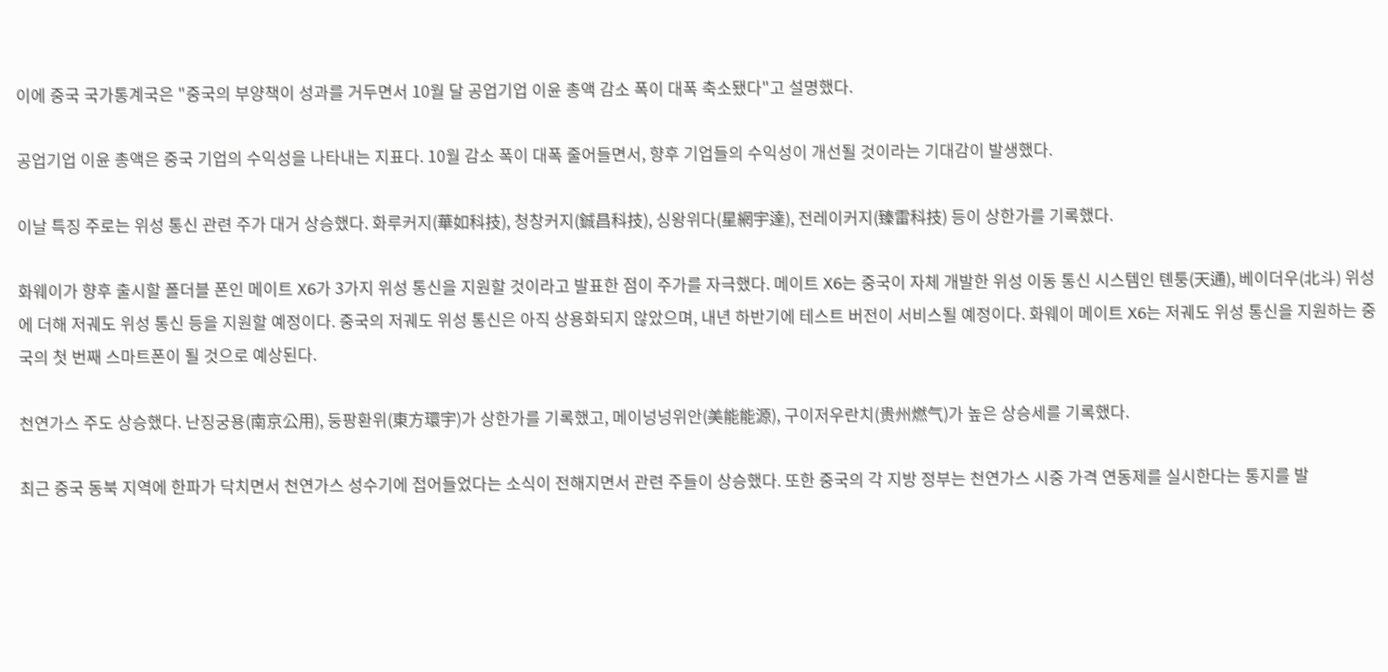이에 중국 국가통계국은 "중국의 부양책이 성과를 거두면서 10월 달 공업기업 이윤 총액 감소 폭이 대폭 축소됐다"고 설명했다.

공업기업 이윤 총액은 중국 기업의 수익성을 나타내는 지표다. 10월 감소 폭이 대폭 줄어들면서, 향후 기업들의 수익성이 개선될 것이라는 기대감이 발생했다.

이날 특징 주로는 위성 통신 관련 주가 대거 상승했다. 화루커지(華如科技), 청창커지(鋮昌科技), 싱왕위다(星網宇達), 전레이커지(臻雷科技) 등이 상한가를 기록했다.

화웨이가 향후 출시할 폴더블 폰인 메이트 X6가 3가지 위성 통신을 지원할 것이라고 발표한 점이 주가를 자극했다. 메이트 X6는 중국이 자체 개발한 위성 이동 통신 시스템인 톈퉁(天通), 베이더우(北斗) 위성에 더해 저궤도 위성 통신 등을 지원할 예정이다. 중국의 저궤도 위성 통신은 아직 상용화되지 않았으며, 내년 하반기에 테스트 버전이 서비스될 예정이다. 화웨이 메이트 X6는 저궤도 위성 통신을 지원하는 중국의 첫 번째 스마트폰이 될 것으로 예상된다.

천연가스 주도 상승했다. 난징궁용(南京公用), 둥팡환위(東方環宇)가 상한가를 기록했고, 메이넝넝위안(美能能源), 구이저우란치(贵州燃气)가 높은 상승세를 기록했다.

최근 중국 동북 지역에 한파가 닥치면서 천연가스 성수기에 접어들었다는 소식이 전해지면서 관련 주들이 상승했다. 또한 중국의 각 지방 정부는 천연가스 시중 가격 연동제를 실시한다는 통지를 발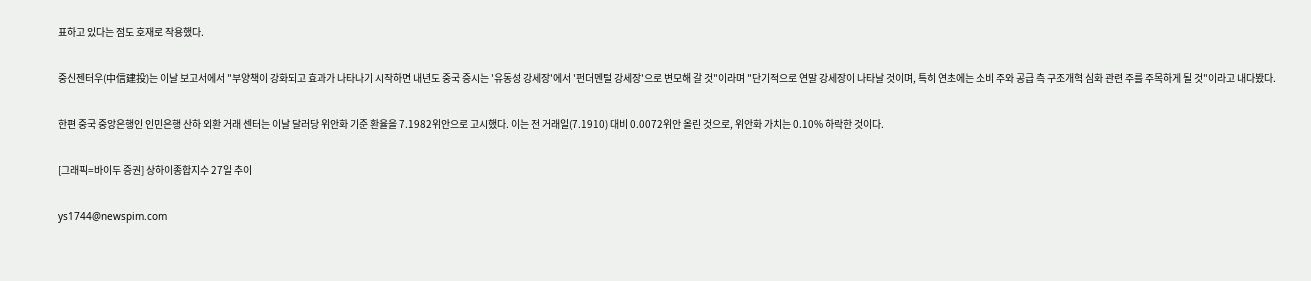표하고 있다는 점도 호재로 작용했다.

중신젠터우(中信建投)는 이날 보고서에서 "부양책이 강화되고 효과가 나타나기 시작하면 내년도 중국 증시는 '유동성 강세장'에서 '펀더멘털 강세장'으로 변모해 갈 것"이라며 "단기적으로 연말 강세장이 나타날 것이며, 특히 연초에는 소비 주와 공급 측 구조개혁 심화 관련 주를 주목하게 될 것"이라고 내다봤다.

한편 중국 중앙은행인 인민은행 산하 외환 거래 센터는 이날 달러당 위안화 기준 환율을 7.1982위안으로 고시했다. 이는 전 거래일(7.1910) 대비 0.0072위안 올린 것으로, 위안화 가치는 0.10% 하락한 것이다.

[그래픽=바이두 증권] 상하이종합지수 27일 추이

ys1744@newspim.com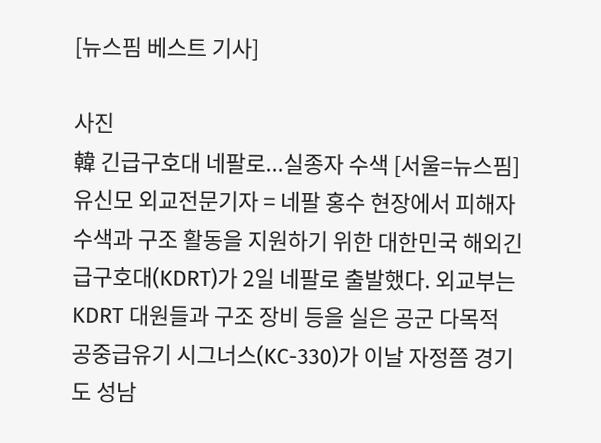[뉴스핌 베스트 기사]

사진
韓 긴급구호대 네팔로...실종자 수색 [서울=뉴스핌] 유신모 외교전문기자 = 네팔 홍수 현장에서 피해자 수색과 구조 활동을 지원하기 위한 대한민국 해외긴급구호대(KDRT)가 2일 네팔로 출발했다. 외교부는 KDRT 대원들과 구조 장비 등을 실은 공군 다목적 공중급유기 시그너스(KC-330)가 이날 자정쯤 경기도 성남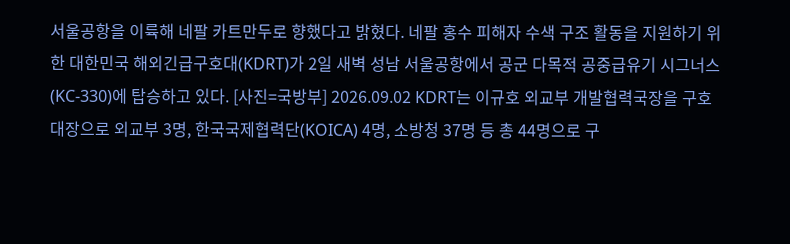서울공항을 이륙해 네팔 카트만두로 향했다고 밝혔다. 네팔 홍수 피해자 수색 구조 활동을 지원하기 위한 대한민국 해외긴급구호대(KDRT)가 2일 새벽 성남 서울공항에서 공군 다목적 공중급유기 시그너스(KC-330)에 탑승하고 있다. [사진=국방부] 2026.09.02 KDRT는 이규호 외교부 개발협력국장을 구호대장으로 외교부 3명, 한국국제협력단(KOICA) 4명, 소방청 37명 등 총 44명으로 구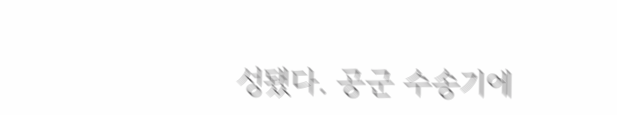성됐다. 공군 수송기에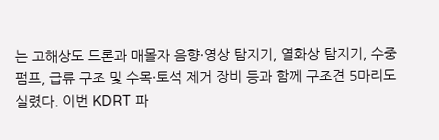는 고해상도 드론과 매몰자 음향·영상 탐지기, 열화상 탐지기, 수중펌프, 급류 구조 및 수목·토석 제거 장비 등과 함께 구조견 5마리도 실렸다. 이번 KDRT 파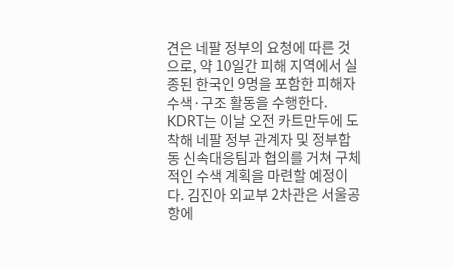견은 네팔 정부의 요청에 따른 것으로, 약 10일간 피해 지역에서 실종된 한국인 9명을 포함한 피해자 수색·구조 활동을 수행한다. KDRT는 이날 오전 카트만두에 도착해 네팔 정부 관계자 및 정부합동 신속대응팀과 협의를 거쳐 구체적인 수색 계획을 마련할 예정이다. 김진아 외교부 2차관은 서울공항에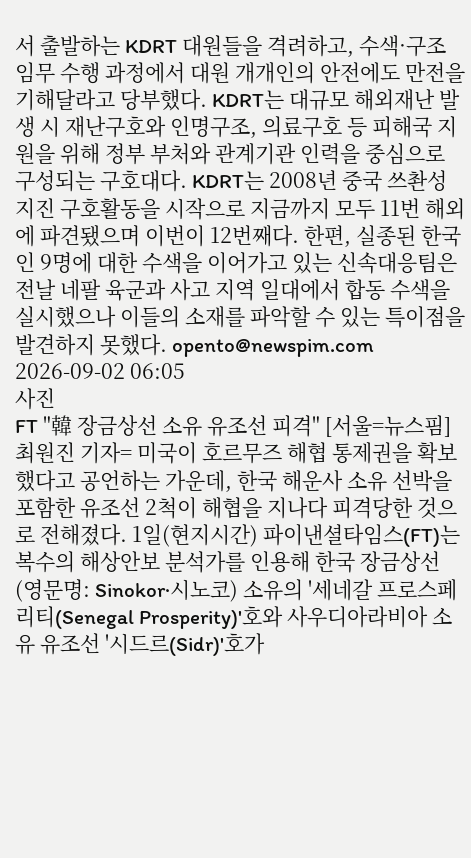서 출발하는 KDRT 대원들을 격려하고, 수색·구조 임무 수행 과정에서 대원 개개인의 안전에도 만전을 기해달라고 당부했다. KDRT는 대규모 해외재난 발생 시 재난구호와 인명구조, 의료구호 등 피해국 지원을 위해 정부 부처와 관계기관 인력을 중심으로 구성되는 구호대다. KDRT는 2008년 중국 쓰촨성 지진 구호활동을 시작으로 지금까지 모두 11번 해외에 파견됐으며 이번이 12번째다. 한편, 실종된 한국인 9명에 대한 수색을 이어가고 있는 신속대응팀은 전날 네팔 육군과 사고 지역 일대에서 합동 수색을 실시했으나 이들의 소재를 파악할 수 있는 특이점을 발견하지 못했다. opento@newspim.com 2026-09-02 06:05
사진
FT "韓 장금상선 소유 유조선 피격" [서울=뉴스핌] 최원진 기자= 미국이 호르무즈 해협 통제권을 확보했다고 공언하는 가운데, 한국 해운사 소유 선박을 포함한 유조선 2척이 해협을 지나다 피격당한 것으로 전해졌다. 1일(현지시간) 파이낸셜타임스(FT)는 복수의 해상안보 분석가를 인용해 한국 장금상선(영문명: Sinokor·시노코) 소유의 '세네갈 프로스페리티(Senegal Prosperity)'호와 사우디아라비아 소유 유조선 '시드르(Sidr)'호가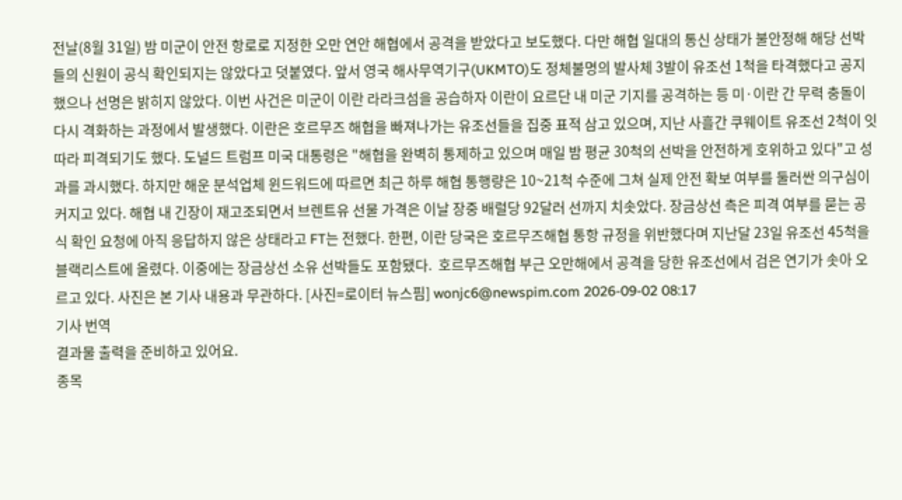전날(8월 31일) 밤 미군이 안전 항로로 지정한 오만 연안 해협에서 공격을 받았다고 보도했다. 다만 해협 일대의 통신 상태가 불안정해 해당 선박들의 신원이 공식 확인되지는 않았다고 덧붙였다. 앞서 영국 해사무역기구(UKMTO)도 정체불명의 발사체 3발이 유조선 1척을 타격했다고 공지했으나 선명은 밝히지 않았다. 이번 사건은 미군이 이란 라라크섬을 공습하자 이란이 요르단 내 미군 기지를 공격하는 등 미·이란 간 무력 충돌이 다시 격화하는 과정에서 발생했다. 이란은 호르무즈 해협을 빠져나가는 유조선들을 집중 표적 삼고 있으며, 지난 사흘간 쿠웨이트 유조선 2척이 잇따라 피격되기도 했다. 도널드 트럼프 미국 대통령은 "해협을 완벽히 통제하고 있으며 매일 밤 평균 30척의 선박을 안전하게 호위하고 있다"고 성과를 과시했다. 하지만 해운 분석업체 윈드워드에 따르면 최근 하루 해협 통행량은 10~21척 수준에 그쳐 실제 안전 확보 여부를 둘러싼 의구심이 커지고 있다. 해협 내 긴장이 재고조되면서 브렌트유 선물 가격은 이날 장중 배럴당 92달러 선까지 치솟았다. 장금상선 측은 피격 여부를 묻는 공식 확인 요청에 아직 응답하지 않은 상태라고 FT는 전했다. 한편, 이란 당국은 호르무즈해협 통항 규정을 위반했다며 지난달 23일 유조선 45척을 블랙리스트에 올렸다. 이중에는 장금상선 소유 선박들도 포함됐다.  호르무즈해협 부근 오만해에서 공격을 당한 유조선에서 검은 연기가 솟아 오르고 있다. 사진은 본 기사 내용과 무관하다. [사진=로이터 뉴스핌] wonjc6@newspim.com 2026-09-02 08:17
기사 번역
결과물 출력을 준비하고 있어요.
종목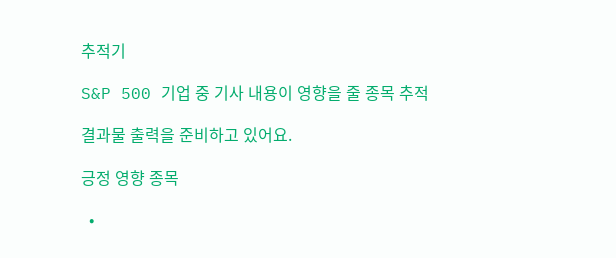추적기

S&P 500 기업 중 기사 내용이 영향을 줄 종목 추적

결과물 출력을 준비하고 있어요.

긍정 영향 종목

  •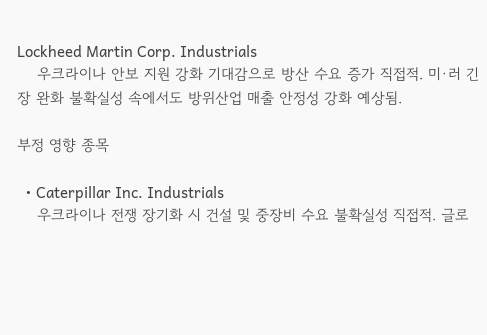Lockheed Martin Corp. Industrials
    우크라이나 안보 지원 강화 기대감으로 방산 수요 증가 직접적. 미·러 긴장 완화 불확실성 속에서도 방위산업 매출 안정성 강화 예상됨.

부정 영향 종목

  • Caterpillar Inc. Industrials
    우크라이나 전쟁 장기화 시 건설 및 중장비 수요 불확실성 직접적. 글로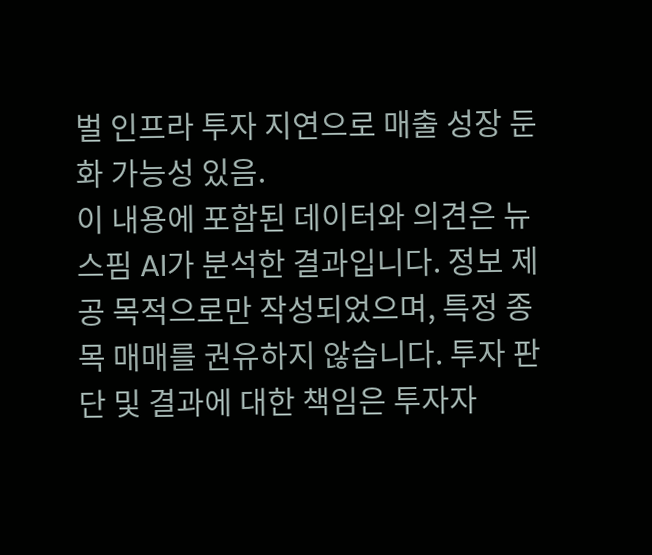벌 인프라 투자 지연으로 매출 성장 둔화 가능성 있음.
이 내용에 포함된 데이터와 의견은 뉴스핌 AI가 분석한 결과입니다. 정보 제공 목적으로만 작성되었으며, 특정 종목 매매를 권유하지 않습니다. 투자 판단 및 결과에 대한 책임은 투자자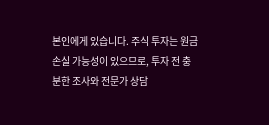본인에게 있습니다. 주식 투자는 원금 손실 가능성이 있으므로, 투자 전 충분한 조사와 전문가 상담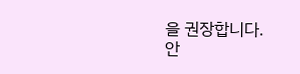을 권장합니다.
안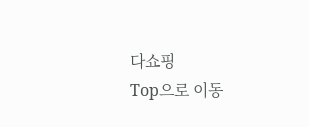다쇼핑
Top으로 이동